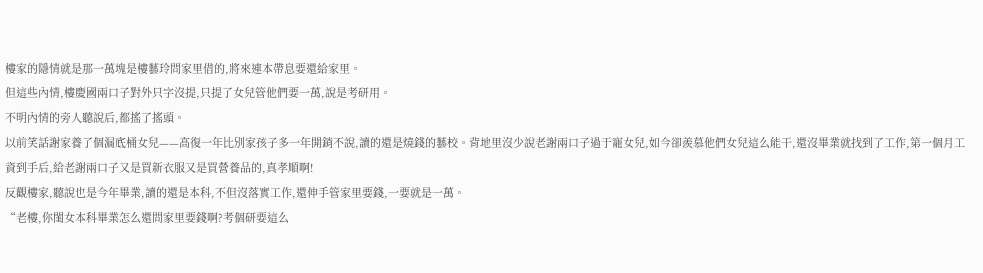樓家的隱情就是那一萬塊是樓藝玲問家里借的,將來連本帶息要還給家里。
但這些內情,樓慶國兩口子對外只字沒提,只提了女兒管他們要一萬,說是考研用。
不明內情的旁人聽說后,都搖了搖頭。
以前笑話謝家養了個漏底桶女兒——高復一年比別家孩子多一年開銷不說,讀的還是燒錢的藝校。背地里沒少說老謝兩口子過于寵女兒,如今卻羨慕他們女兒這么能干,還沒畢業就找到了工作,第一個月工資到手后,給老謝兩口子又是買新衣服又是買營養品的,真孝順啊!
反觀樓家,聽說也是今年畢業,讀的還是本科,不但沒落實工作,還伸手管家里要錢,一要就是一萬。
“老樓,你閨女本科畢業怎么還問家里要錢啊?考個研要這么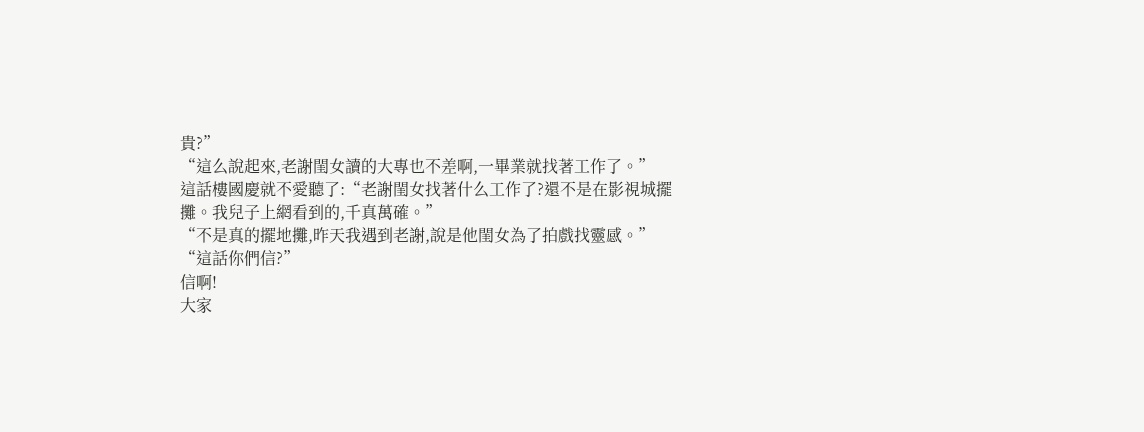貴?”
“這么說起來,老謝閨女讀的大專也不差啊,一畢業就找著工作了。”
這話樓國慶就不愛聽了:“老謝閨女找著什么工作了?還不是在影視城擺攤。我兒子上網看到的,千真萬確。”
“不是真的擺地攤,昨天我遇到老謝,說是他閨女為了拍戲找靈感。”
“這話你們信?”
信啊!
大家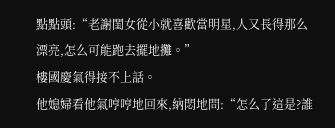點點頭:“老謝閨女從小就喜歡當明星,人又長得那么漂亮,怎么可能跑去擺地攤。”
樓國慶氣得接不上話。
他媳婦看他氣哼哼地回來,納悶地問:“怎么了這是?誰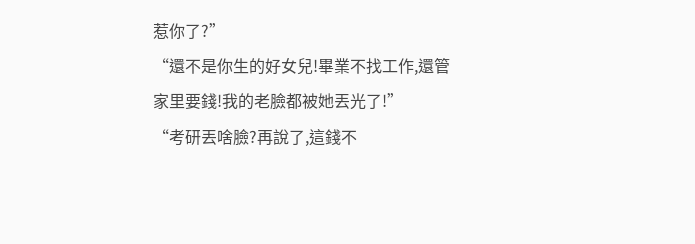惹你了?”
“還不是你生的好女兒!畢業不找工作,還管家里要錢!我的老臉都被她丟光了!”
“考研丟啥臉?再說了,這錢不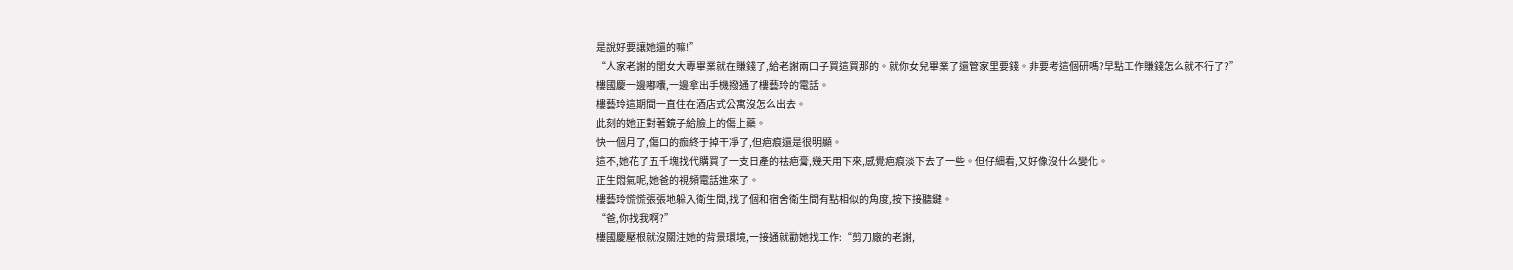是說好要讓她還的嘛!”
“人家老謝的閨女大專畢業就在賺錢了,給老謝兩口子買這買那的。就你女兒畢業了還管家里要錢。非要考這個研嗎?早點工作賺錢怎么就不行了?”
樓國慶一邊嘟囔,一邊拿出手機撥通了樓藝玲的電話。
樓藝玲這期間一直住在酒店式公寓沒怎么出去。
此刻的她正對著鏡子給臉上的傷上藥。
快一個月了,傷口的痂終于掉干凈了,但疤痕還是很明顯。
這不,她花了五千塊找代購買了一支日產的祛疤膏,幾天用下來,感覺疤痕淡下去了一些。但仔細看,又好像沒什么變化。
正生悶氣呢,她爸的視頻電話進來了。
樓藝玲慌慌張張地躲入衛生間,找了個和宿舍衛生間有點相似的角度,按下接聽鍵。
“爸,你找我啊?”
樓國慶壓根就沒關注她的背景環境,一接通就勸她找工作:“剪刀廠的老謝,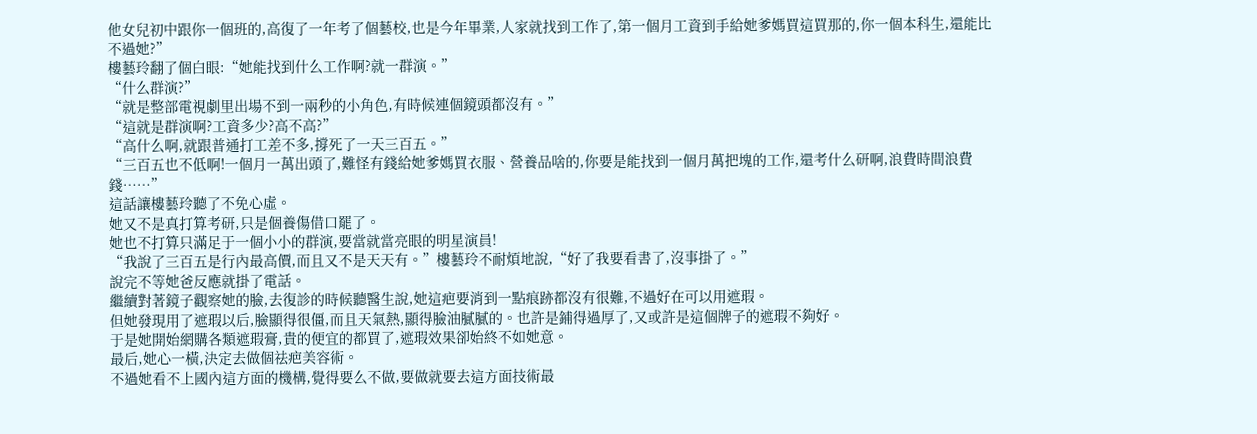他女兒初中跟你一個班的,高復了一年考了個藝校,也是今年畢業,人家就找到工作了,第一個月工資到手給她爹媽買這買那的,你一個本科生,還能比不過她?”
樓藝玲翻了個白眼:“她能找到什么工作啊?就一群演。”
“什么群演?”
“就是整部電視劇里出場不到一兩秒的小角色,有時候連個鏡頭都沒有。”
“這就是群演啊?工資多少?高不高?”
“高什么啊,就跟普通打工差不多,撐死了一天三百五。”
“三百五也不低啊!一個月一萬出頭了,難怪有錢給她爹媽買衣服、營養品啥的,你要是能找到一個月萬把塊的工作,還考什么研啊,浪費時間浪費錢……”
這話讓樓藝玲聽了不免心虛。
她又不是真打算考研,只是個養傷借口罷了。
她也不打算只滿足于一個小小的群演,要當就當亮眼的明星演員!
“我說了三百五是行內最高價,而且又不是天天有。”樓藝玲不耐煩地說,“好了我要看書了,沒事掛了。”
說完不等她爸反應就掛了電話。
繼續對著鏡子觀察她的臉,去復診的時候聽醫生說,她這疤要消到一點痕跡都沒有很難,不過好在可以用遮瑕。
但她發現用了遮瑕以后,臉顯得很僵,而且天氣熱,顯得臉油膩膩的。也許是鋪得過厚了,又或許是這個牌子的遮瑕不夠好。
于是她開始網購各類遮瑕膏,貴的便宜的都買了,遮瑕效果卻始終不如她意。
最后,她心一橫,決定去做個祛疤美容術。
不過她看不上國內這方面的機構,覺得要么不做,要做就要去這方面技術最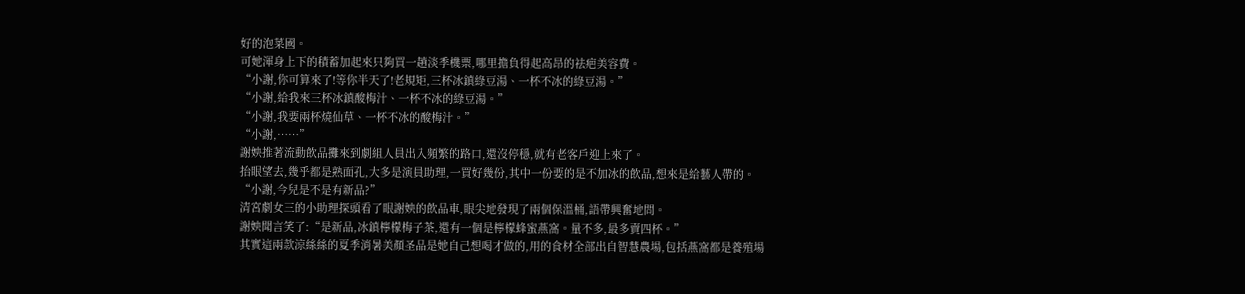好的泡菜國。
可她渾身上下的積蓄加起來只夠買一趟淡季機票,哪里擔負得起高昂的祛疤美容費。
“小謝,你可算來了!等你半天了!老規矩,三杯冰鎮綠豆湯、一杯不冰的綠豆湯。”
“小謝,給我來三杯冰鎮酸梅汁、一杯不冰的綠豆湯。”
“小謝,我要兩杯燒仙草、一杯不冰的酸梅汁。”
“小謝,……”
謝姎推著流動飲品攤來到劇組人員出入頻繁的路口,還沒停穩,就有老客戶迎上來了。
抬眼望去,幾乎都是熟面孔,大多是演員助理,一買好幾份,其中一份要的是不加冰的飲品,想來是給藝人帶的。
“小謝,今兒是不是有新品?”
清宮劇女三的小助理探頭看了眼謝姎的飲品車,眼尖地發現了兩個保溫桶,語帶興奮地問。
謝姎聞言笑了:“是新品,冰鎮檸檬梅子茶,還有一個是檸檬蜂蜜燕窩。量不多,最多賣四杯。”
其實這兩款涼絲絲的夏季消暑美顏圣品是她自己想喝才做的,用的食材全部出自智慧農場,包括燕窩都是養殖場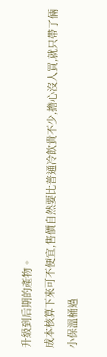升級到后期的產物。
成本核算下來可不便宜,售價自然要比普通冷飲貴不少,擔心沒人買,就只帶了倆小保溫桶過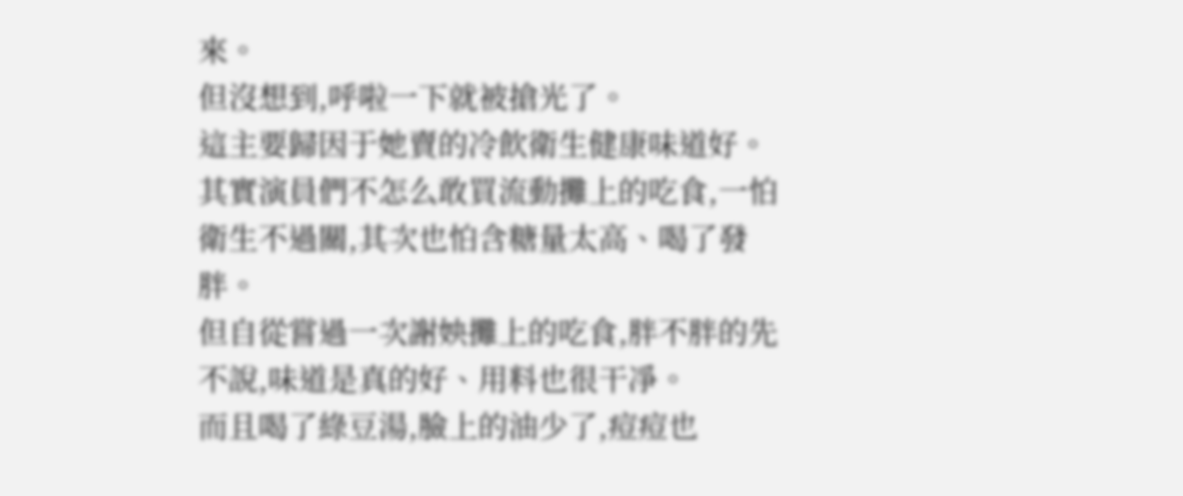來。
但沒想到,呼啦一下就被搶光了。
這主要歸因于她賣的冷飲衛生健康味道好。
其實演員們不怎么敢買流動攤上的吃食,一怕衛生不過關,其次也怕含糖量太高、喝了發胖。
但自從嘗過一次謝姎攤上的吃食,胖不胖的先不說,味道是真的好、用料也很干凈。
而且喝了綠豆湯,臉上的油少了,痘痘也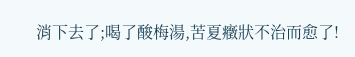消下去了;喝了酸梅湯,苦夏癥狀不治而愈了!